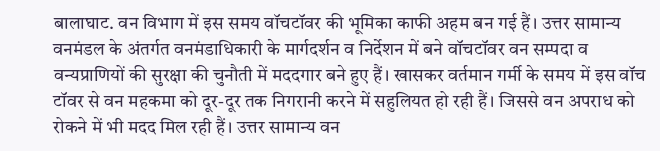बालाघाट. वन विभाग में इस समय वॉचटॉवर की भूमिका काफी अहम बन गई हैं। उत्तर सामान्य वनमंडल के अंतर्गत वनमंडाधिकारी के मार्गदर्शन व निर्देशन में बने वॉचटॉवर वन सम्पदा व वन्यप्राणियों की सुरक्षा की चुनौती में मददगार बने हुए हैं। खासकर वर्तमान गर्मी के समय में इस वॉच टॉवर से वन महकमा को दूर-दूर तक निगरानी करने में सहुलियत हो रही हैं। जिससे वन अपराध को रोकने में भी मदद मिल रही हैं। उत्तर सामान्य वन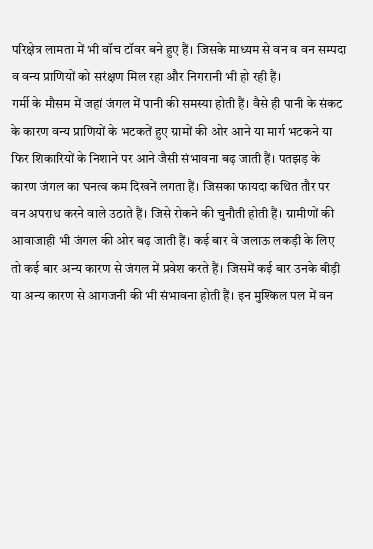परिक्षेत्र लामता में भी वॉच टॉवर बने हुए हैं। जिसके माध्यम से वन व वन सम्पदा व वन्य प्राणियों को सरंक्षण मिल रहा और निगरानी भी हो रही हैं।
गर्मी के मौसम में जहां जंगल में पानी की समस्या होती हैं। वैसे ही पानी के संकट के कारण वन्य प्राणियों के भटकतें हुए ग्रामों की ओर आने या मार्ग भटकने या फिर शिकारियों के निशाने पर आने जैसी संभावना बढ़ जाती हैं। पतझड़ के कारण जंगल का घनत्व कम दिखनें लगता हैं। जिसका फायदा कथित तौर पर वन अपराध करने वाले उठाते हैं। जिसे रोकने की चुनौती होती हैं। ग्रामीणों की आवाजाही भी जंगल की ओर बढ़ जाती हैं। कई बार वे जलाऊ लकड़ी के लिए तो कई बार अन्य कारण से जंगल में प्रवेश करते हैं। जिसमें कई बार उनके बीड़ी या अन्य कारण से आगजनी की भी संभावना होती हैं। इन मुश्किल पल में वन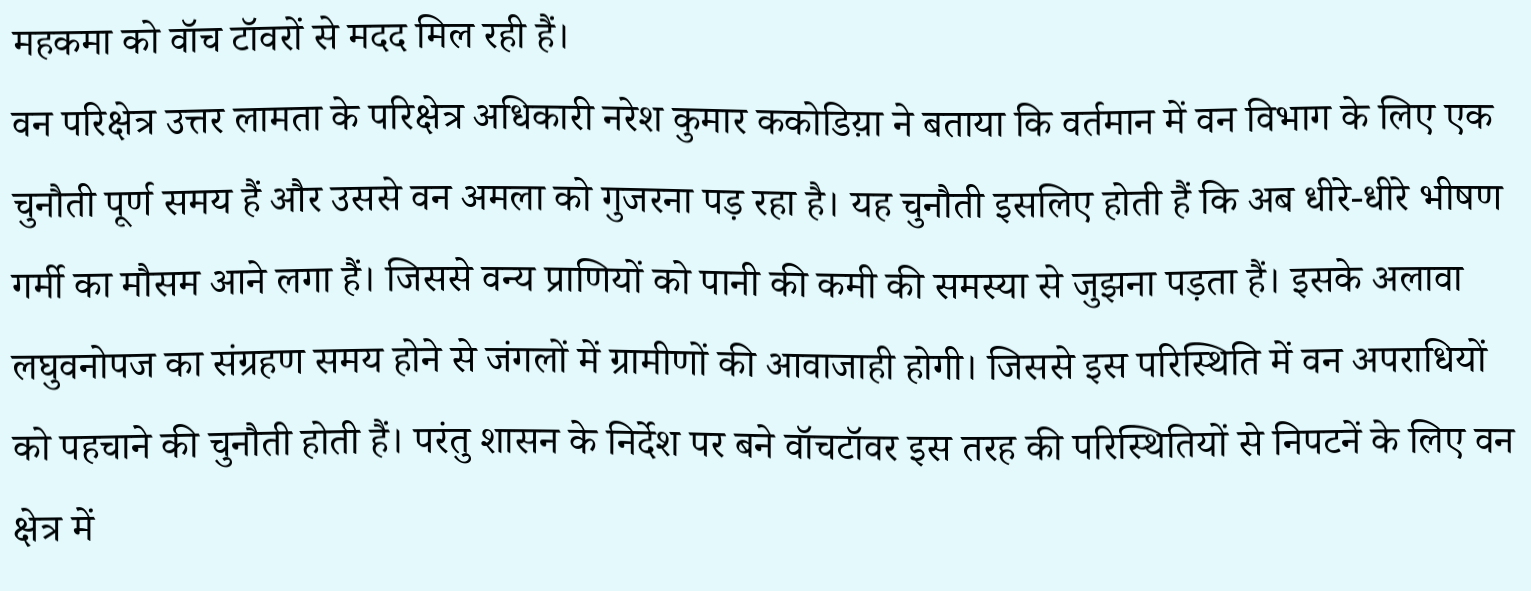महकमा को वॉच टॉवरों से मदद मिल रही हैं।
वन परिक्षेत्र उत्तर लामता के परिक्षेत्र अधिकारी नरेश कुमार ककोडिय़ा ने बताया कि वर्तमान में वन विभाग के लिए एक चुनौती पूर्ण समय हैं और उससे वन अमला को गुजरना पड़ रहा है। यह चुनौती इसलिए होती हैं कि अब धीरे-धीरे भीषण गर्मी का मौसम आने लगा हैं। जिससे वन्य प्राणियों को पानी की कमी की समस्या से जुझना पड़ता हैं। इसके अलावा लघुवनोपज का संग्रहण समय होने से जंगलों में ग्रामीणों की आवाजाही होगी। जिससे इस परिस्थिति में वन अपराधियों को पहचाने की चुनौती होती हैं। परंतु शासन के निर्देश पर बने वॉचटॉवर इस तरह की परिस्थितियों से निपटनें के लिए वन क्षेत्र में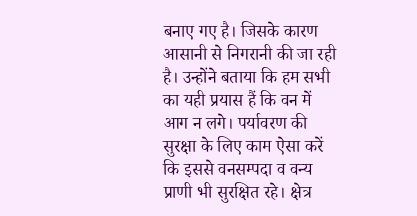बनाए गए है। जिसके कारण आसानी से निगरानी की जा रही है। उन्होंने बताया कि हम सभी का यही प्रयास हैं कि वन में आग न लगे। पर्यावरण की सुरक्षा के लिए काम ऐसा करें कि इससे वनसम्पदा व वन्य प्राणी भी सुरक्षित रहे। क्षेत्र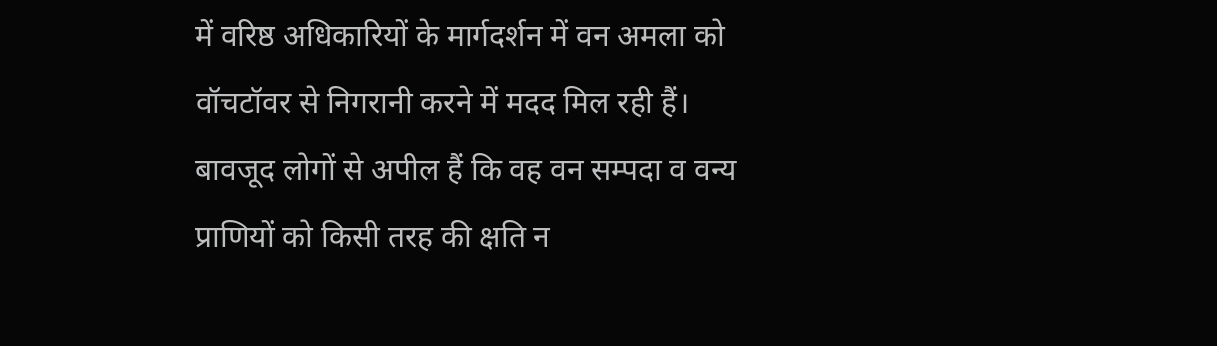में वरिष्ठ अधिकारियों के मार्गदर्शन में वन अमला को वॉचटॉवर से निगरानी करने में मदद मिल रही हैं। बावजूद लोगों से अपील हैं कि वह वन सम्पदा व वन्य प्राणियों को किसी तरह की क्षति न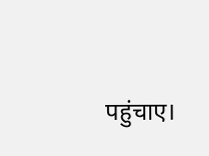पहुंचाए।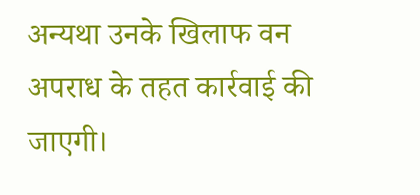अन्यथा उनके खिलाफ वन अपराध के तहत कार्रवाई की जाएगी।